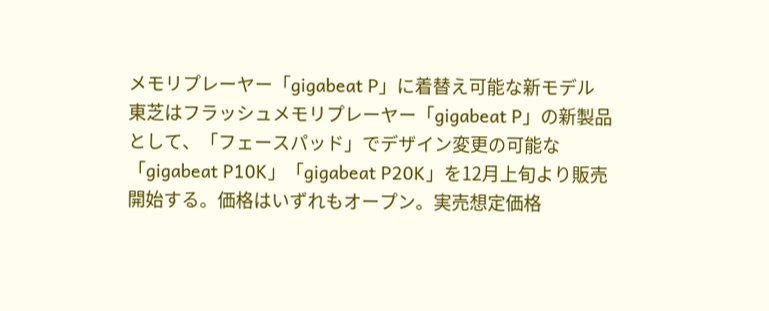メモリプレーヤー「gigabeat P」に着替え可能な新モデル
東芝はフラッシュメモリプレーヤー「gigabeat P」の新製品として、「フェースパッド」でデザイン変更の可能な「gigabeat P10K」「gigabeat P20K」を12月上旬より販売開始する。価格はいずれもオープン。実売想定価格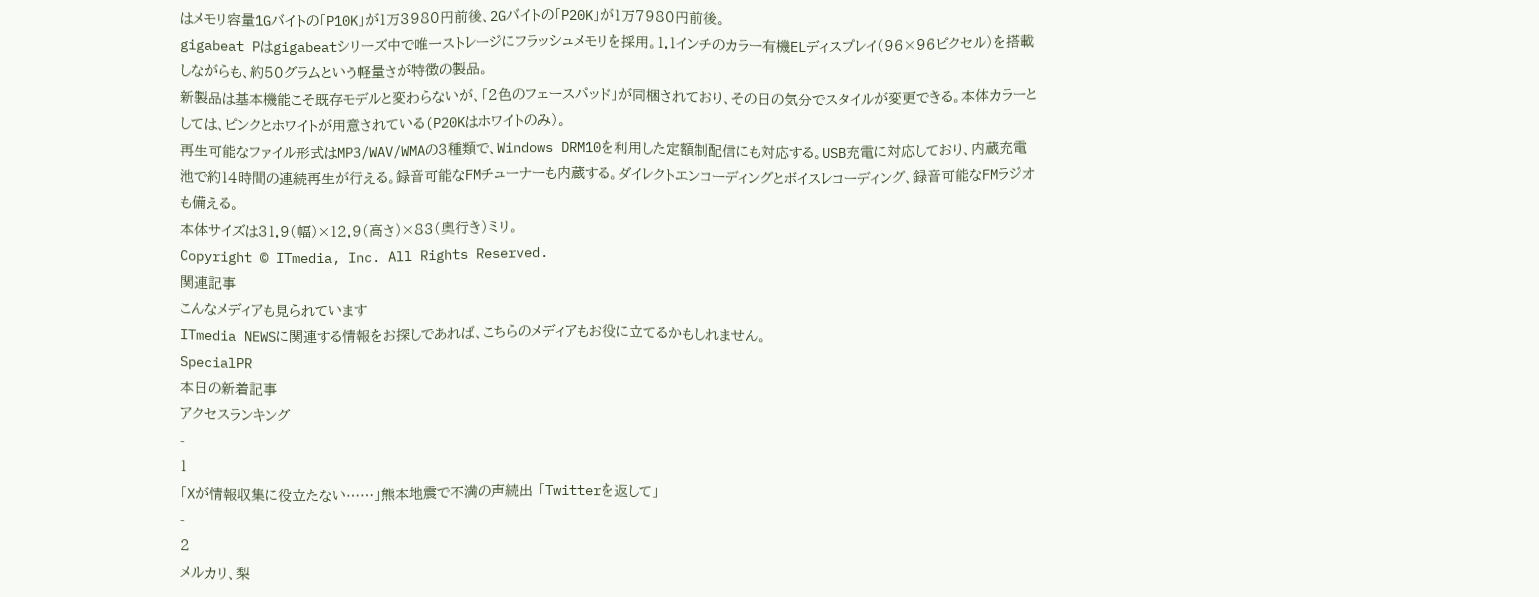はメモリ容量1Gバイトの「P10K」が1万3980円前後、2Gバイトの「P20K」が1万7980円前後。
gigabeat Pはgigabeatシリーズ中で唯一ストレージにフラッシュメモリを採用。1.1インチのカラー有機ELディスプレイ(96×96ピクセル)を搭載しながらも、約50グラムという軽量さが特徴の製品。
新製品は基本機能こそ既存モデルと変わらないが、「2色のフェースパッド」が同梱されており、その日の気分でスタイルが変更できる。本体カラーとしては、ピンクとホワイトが用意されている(P20Kはホワイトのみ)。
再生可能なファイル形式はMP3/WAV/WMAの3種類で、Windows DRM10を利用した定額制配信にも対応する。USB充電に対応しており、内蔵充電池で約14時間の連続再生が行える。録音可能なFMチューナーも内蔵する。ダイレクトエンコーディングとボイスレコーディング、録音可能なFMラジオも備える。
本体サイズは31.9(幅)×12.9(高さ)×83(奥行き)ミリ。
Copyright © ITmedia, Inc. All Rights Reserved.
関連記事
こんなメディアも見られています
ITmedia NEWSに関連する情報をお探しであれば、こちらのメディアもお役に立てるかもしれません。
SpecialPR
本日の新着記事
アクセスランキング
-
1
「Xが情報収集に役立たない……」熊本地震で不満の声続出 「Twitterを返して」
-
2
メルカリ、梨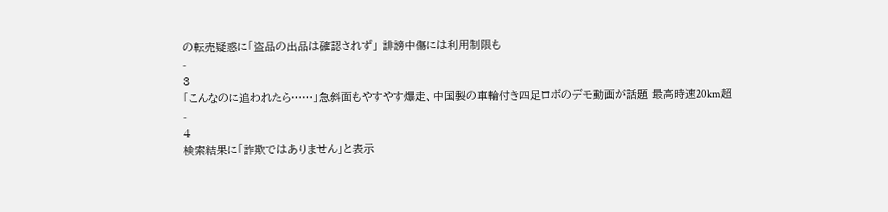の転売疑惑に「盗品の出品は確認されず」 誹謗中傷には利用制限も
-
3
「こんなのに追われたら……」急斜面もやすやす爆走、中国製の車輪付き四足ロボのデモ動画が話題 最高時速20km超
-
4
検索結果に「詐欺ではありません」と表示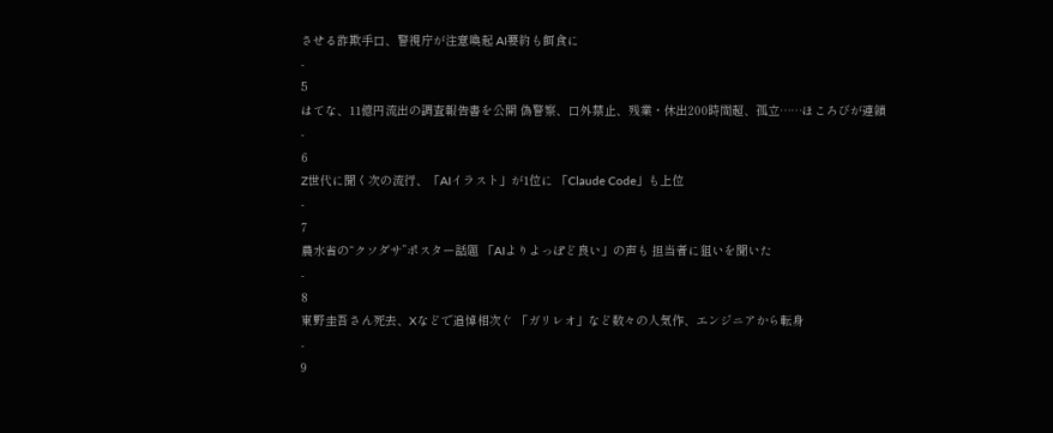させる詐欺手口、警視庁が注意喚起 AI要約も餌食に
-
5
はてな、11億円流出の調査報告書を公開 偽警察、口外禁止、残業・休出200時間超、孤立……ほころびが連鎖
-
6
Z世代に聞く次の流行、「AIイラスト」が1位に 「Claude Code」も上位
-
7
農水省の“クソダサ”ポスター話題 「AIよりよっぽど良い」の声も 担当者に狙いを聞いた
-
8
東野圭吾さん死去、Xなどで追悼相次ぐ 「ガリレオ」など数々の人気作、エンジニアから転身
-
9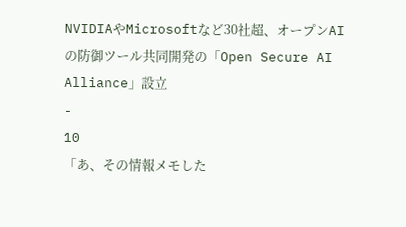NVIDIAやMicrosoftなど30社超、オープンAIの防御ツール共同開発の「Open Secure AI Alliance」設立
-
10
「あ、その情報メモした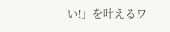い!」を叶えるワ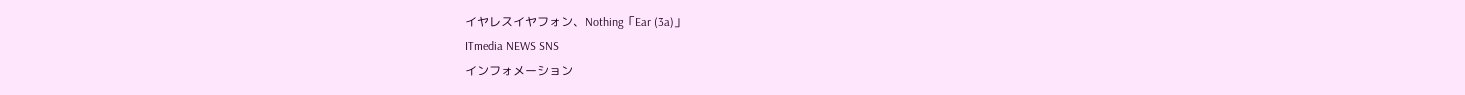イヤレスイヤフォン、Nothing「Ear (3a)」
ITmedia NEWS SNS
インフォメーション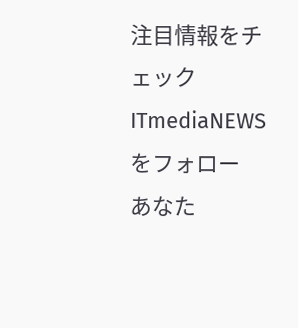注目情報をチェック
ITmediaNEWSをフォロー
あなた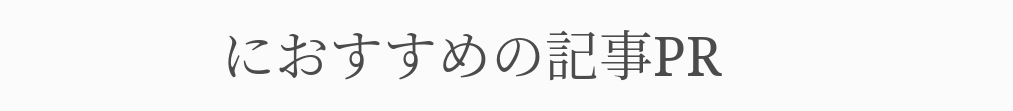におすすめの記事PR